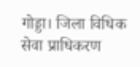गोड्डा। जिला विधिक सेवा प्राधिकरण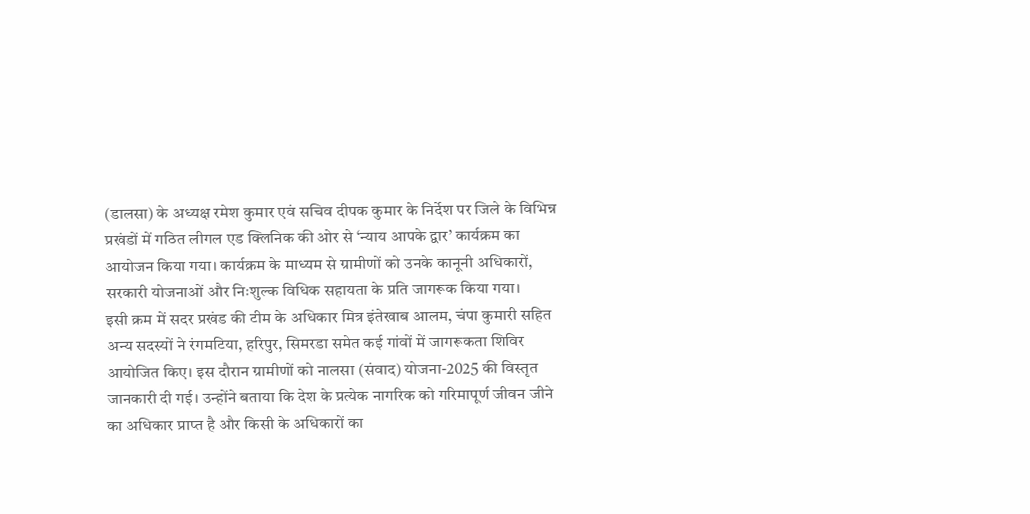(डालसा) के अध्यक्ष रमेश कुमार एवं सचिव दीपक कुमार के निर्देश पर जिले के विभिन्न प्रखंडों में गठित लीगल एड क्लिनिक की ओर से ‘न्याय आपके द्वार’ कार्यक्रम का आयोजन किया गया। कार्यक्रम के माध्यम से ग्रामीणों को उनके कानूनी अधिकारों, सरकारी योजनाओं और निःशुल्क विधिक सहायता के प्रति जागरूक किया गया।
इसी क्रम में सदर प्रखंड की टीम के अधिकार मित्र इंतेखाब आलम, चंपा कुमारी सहित अन्य सदस्यों ने रंगमटिया, हरिपुर, सिमरडा समेत कई गांवों में जागरूकता शिविर आयोजित किए। इस दौरान ग्रामीणों को नालसा (संवाद) योजना-2025 की विस्तृत जानकारी दी गई। उन्होंने बताया कि देश के प्रत्येक नागरिक को गरिमापूर्ण जीवन जीने का अधिकार प्राप्त है और किसी के अधिकारों का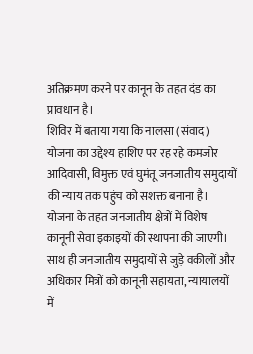अतिक्रमण करने पर कानून के तहत दंड का प्रावधान है।
शिविर में बताया गया कि नालसा (संवाद) योजना का उद्देश्य हाशिए पर रह रहे कमजोर आदिवासी, विमुक्त एवं घुमंतू जनजातीय समुदायों की न्याय तक पहुंच को सशक्त बनाना है। योजना के तहत जनजातीय क्षेत्रों में विशेष कानूनी सेवा इकाइयों की स्थापना की जाएगी। साथ ही जनजातीय समुदायों से जुड़े वकीलों और अधिकार मित्रों को कानूनी सहायता, न्यायालयों में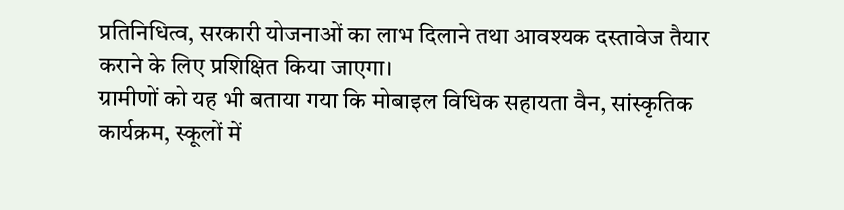प्रतिनिधित्व, सरकारी योजनाओं का लाभ दिलाने तथा आवश्यक दस्तावेज तैयार कराने के लिए प्रशिक्षित किया जाएगा।
ग्रामीणों को यह भी बताया गया कि मोबाइल विधिक सहायता वैन, सांस्कृतिक कार्यक्रम, स्कूलों में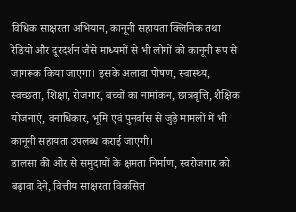विधिक साक्षरता अभियान, कानूनी सहायता क्लिनिक तथा रेडियो और दूरदर्शन जैसे माध्यमों से भी लोगों को कानूनी रूप से जागरूक किया जाएगा। इसके अलावा पोषण, स्वास्थ्य, स्वच्छता, शिक्षा, रोजगार, बच्चों का नामांकन, छात्रवृत्ति, शैक्षिक योजनाएं, वनाधिकार, भूमि एवं पुनर्वास से जुड़े मामलों में भी कानूनी सहायता उपलब्ध कराई जाएगी।
डालसा की ओर से समुदायों के क्षमता निर्माण, स्वरोजगार को बढ़ावा देने, वित्तीय साक्षरता विकसित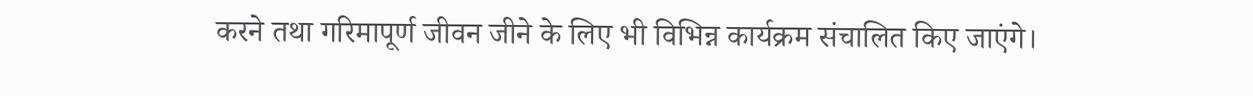करने तथा गरिमापूर्ण जीवन जीने के लिए भी विभिन्न कार्यक्रम संचालित किए जाएंगे।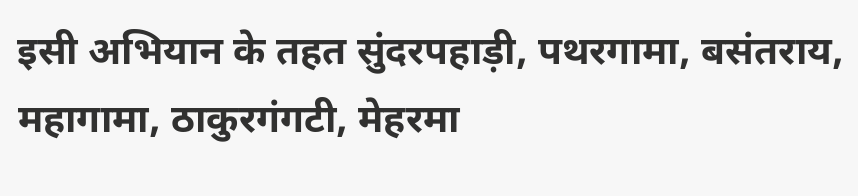इसी अभियान के तहत सुंदरपहाड़ी, पथरगामा, बसंतराय, महागामा, ठाकुरगंगटी, मेहरमा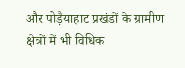और पोड़ैयाहाट प्रखंडों के ग्रामीण क्षेत्रों में भी विधिक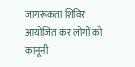जागरूकता शिविर आयोजित कर लोगों को कानूनी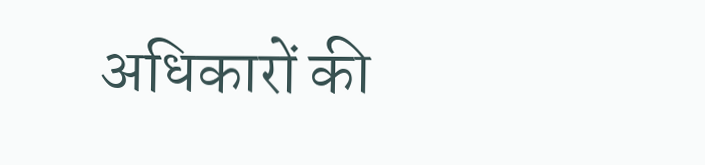अधिकारों की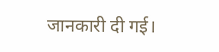जानकारी दी गई।